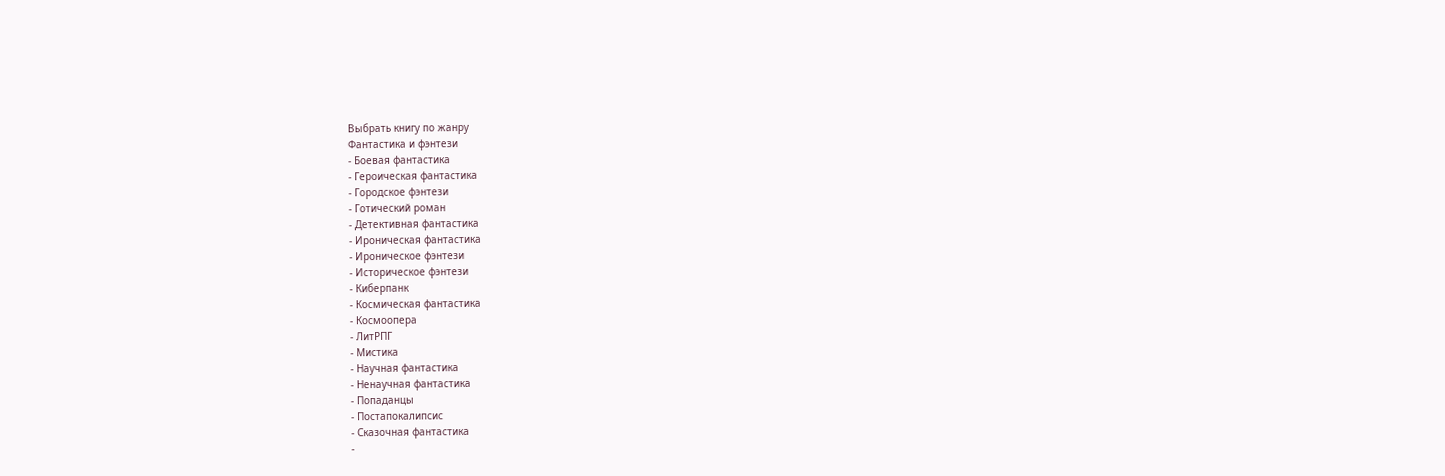Выбрать книгу по жанру
Фантастика и фэнтези
- Боевая фантастика
- Героическая фантастика
- Городское фэнтези
- Готический роман
- Детективная фантастика
- Ироническая фантастика
- Ироническое фэнтези
- Историческое фэнтези
- Киберпанк
- Космическая фантастика
- Космоопера
- ЛитРПГ
- Мистика
- Научная фантастика
- Ненаучная фантастика
- Попаданцы
- Постапокалипсис
- Сказочная фантастика
-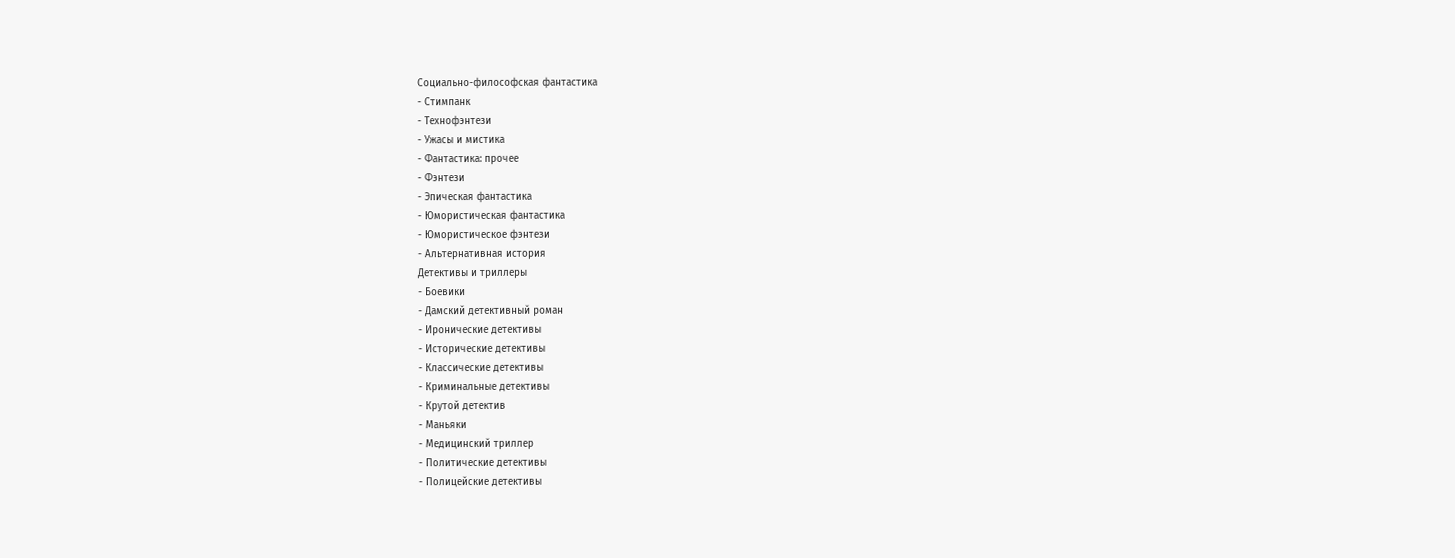Социально-философская фантастика
- Стимпанк
- Технофэнтези
- Ужасы и мистика
- Фантастика: прочее
- Фэнтези
- Эпическая фантастика
- Юмористическая фантастика
- Юмористическое фэнтези
- Альтернативная история
Детективы и триллеры
- Боевики
- Дамский детективный роман
- Иронические детективы
- Исторические детективы
- Классические детективы
- Криминальные детективы
- Крутой детектив
- Маньяки
- Медицинский триллер
- Политические детективы
- Полицейские детективы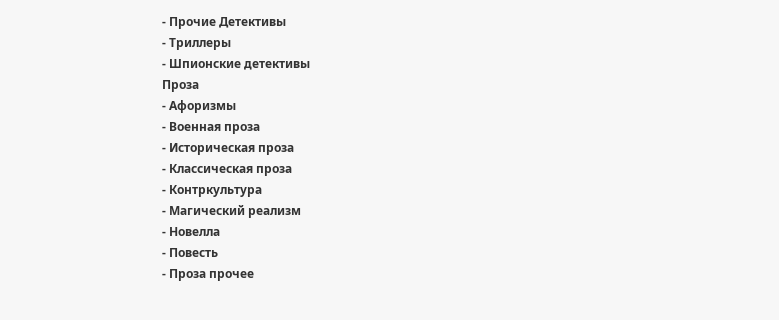- Прочие Детективы
- Триллеры
- Шпионские детективы
Проза
- Афоризмы
- Военная проза
- Историческая проза
- Классическая проза
- Контркультура
- Магический реализм
- Новелла
- Повесть
- Проза прочее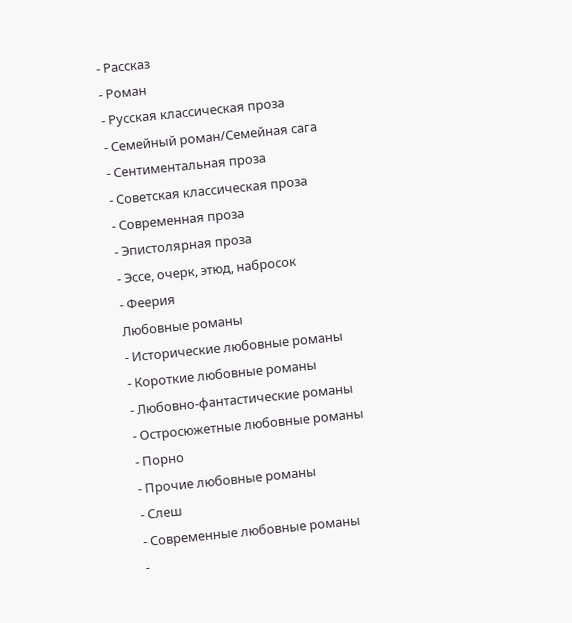- Рассказ
- Роман
- Русская классическая проза
- Семейный роман/Семейная сага
- Сентиментальная проза
- Советская классическая проза
- Современная проза
- Эпистолярная проза
- Эссе, очерк, этюд, набросок
- Феерия
Любовные романы
- Исторические любовные романы
- Короткие любовные романы
- Любовно-фантастические романы
- Остросюжетные любовные романы
- Порно
- Прочие любовные романы
- Слеш
- Современные любовные романы
-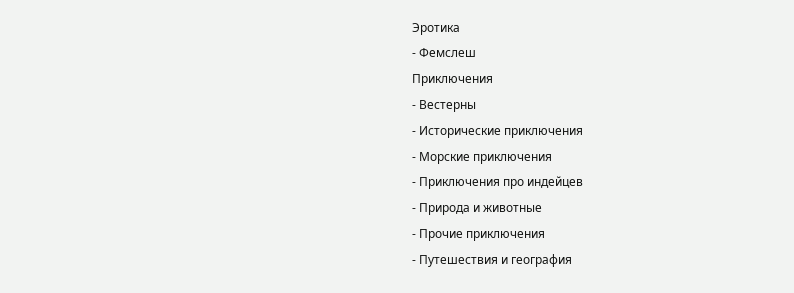Эротика
- Фемслеш
Приключения
- Вестерны
- Исторические приключения
- Морские приключения
- Приключения про индейцев
- Природа и животные
- Прочие приключения
- Путешествия и география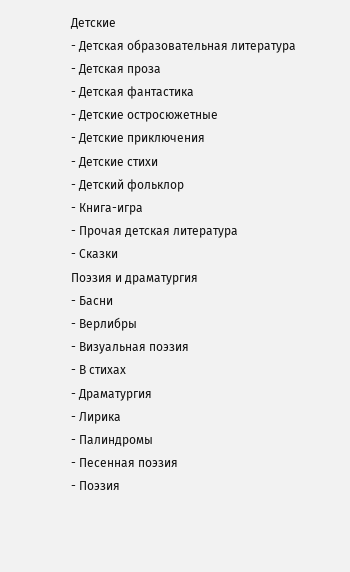Детские
- Детская образовательная литература
- Детская проза
- Детская фантастика
- Детские остросюжетные
- Детские приключения
- Детские стихи
- Детский фольклор
- Книга-игра
- Прочая детская литература
- Сказки
Поэзия и драматургия
- Басни
- Верлибры
- Визуальная поэзия
- В стихах
- Драматургия
- Лирика
- Палиндромы
- Песенная поэзия
- Поэзия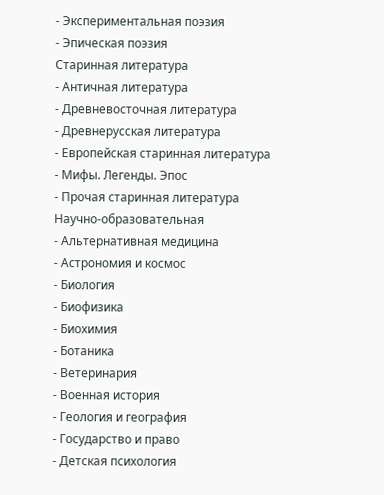- Экспериментальная поэзия
- Эпическая поэзия
Старинная литература
- Античная литература
- Древневосточная литература
- Древнерусская литература
- Европейская старинная литература
- Мифы. Легенды. Эпос
- Прочая старинная литература
Научно-образовательная
- Альтернативная медицина
- Астрономия и космос
- Биология
- Биофизика
- Биохимия
- Ботаника
- Ветеринария
- Военная история
- Геология и география
- Государство и право
- Детская психология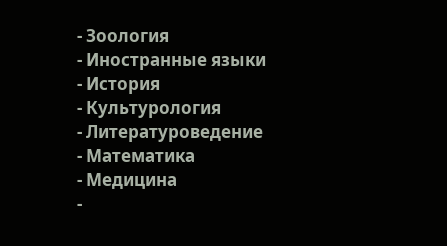- Зоология
- Иностранные языки
- История
- Культурология
- Литературоведение
- Математика
- Медицина
-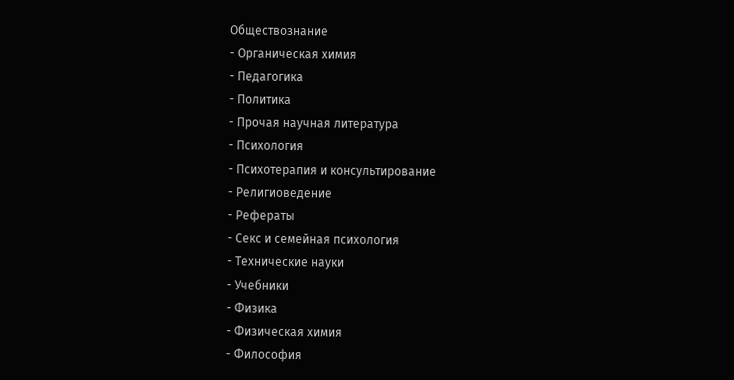Обществознание
- Органическая химия
- Педагогика
- Политика
- Прочая научная литература
- Психология
- Психотерапия и консультирование
- Религиоведение
- Рефераты
- Секс и семейная психология
- Технические науки
- Учебники
- Физика
- Физическая химия
- Философия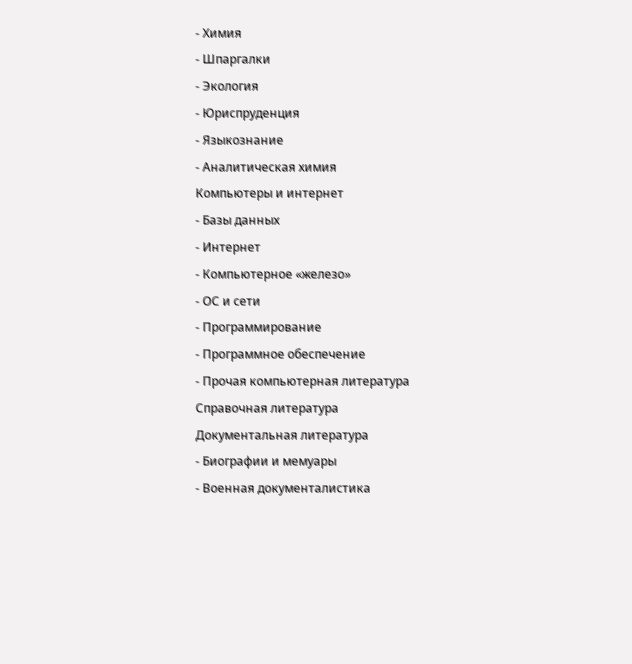- Химия
- Шпаргалки
- Экология
- Юриспруденция
- Языкознание
- Аналитическая химия
Компьютеры и интернет
- Базы данных
- Интернет
- Компьютерное «железо»
- ОС и сети
- Программирование
- Программное обеспечение
- Прочая компьютерная литература
Справочная литература
Документальная литература
- Биографии и мемуары
- Военная документалистика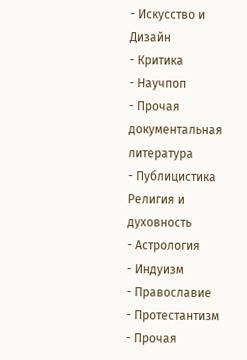- Искусство и Дизайн
- Критика
- Научпоп
- Прочая документальная литература
- Публицистика
Религия и духовность
- Астрология
- Индуизм
- Православие
- Протестантизм
- Прочая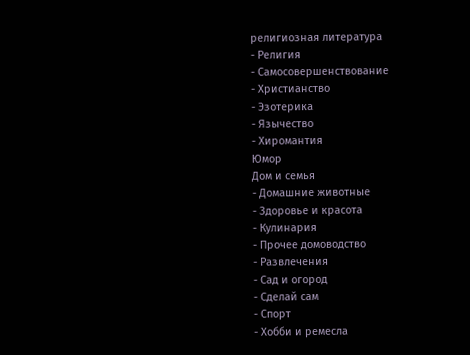религиозная литература
- Религия
- Самосовершенствование
- Христианство
- Эзотерика
- Язычество
- Хиромантия
Юмор
Дом и семья
- Домашние животные
- Здоровье и красота
- Кулинария
- Прочее домоводство
- Развлечения
- Сад и огород
- Сделай сам
- Спорт
- Хобби и ремесла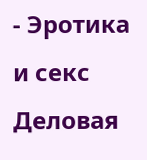- Эротика и секс
Деловая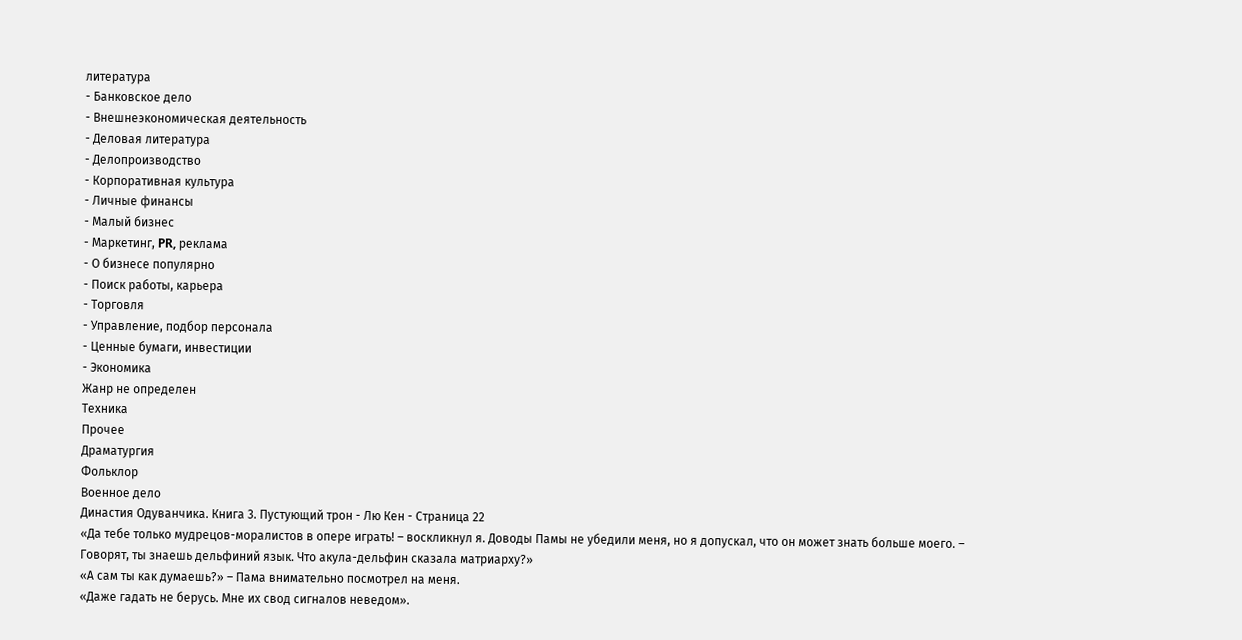литература
- Банковское дело
- Внешнеэкономическая деятельность
- Деловая литература
- Делопроизводство
- Корпоративная культура
- Личные финансы
- Малый бизнес
- Маркетинг, PR, реклама
- О бизнесе популярно
- Поиск работы, карьера
- Торговля
- Управление, подбор персонала
- Ценные бумаги, инвестиции
- Экономика
Жанр не определен
Техника
Прочее
Драматургия
Фольклор
Военное дело
Династия Одуванчика. Книга 3. Пустующий трон - Лю Кен - Страница 22
«Да тебе только мудрецов-моралистов в опере играть! – воскликнул я. Доводы Памы не убедили меня, но я допускал, что он может знать больше моего. – Говорят, ты знаешь дельфиний язык. Что акула-дельфин сказала матриарху?»
«А сам ты как думаешь?» – Пама внимательно посмотрел на меня.
«Даже гадать не берусь. Мне их свод сигналов неведом».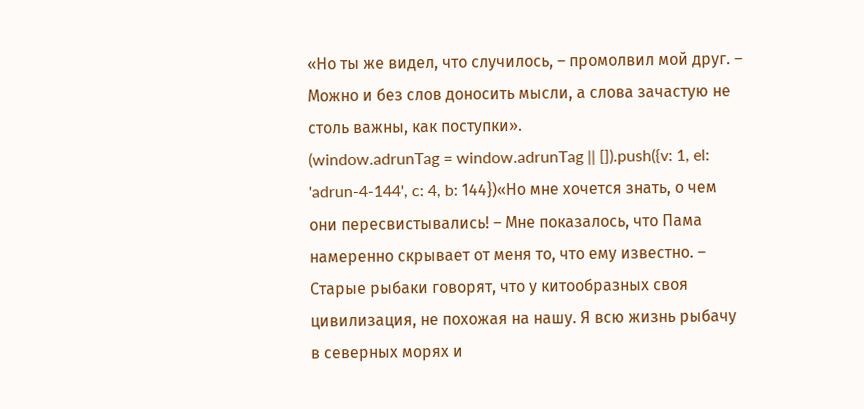«Но ты же видел, что случилось, – промолвил мой друг. – Можно и без слов доносить мысли, а слова зачастую не столь важны, как поступки».
(window.adrunTag = window.adrunTag || []).push({v: 1, el: 'adrun-4-144', c: 4, b: 144})«Но мне хочется знать, о чем они пересвистывались! – Мне показалось, что Пама намеренно скрывает от меня то, что ему известно. – Старые рыбаки говорят, что у китообразных своя цивилизация, не похожая на нашу. Я всю жизнь рыбачу в северных морях и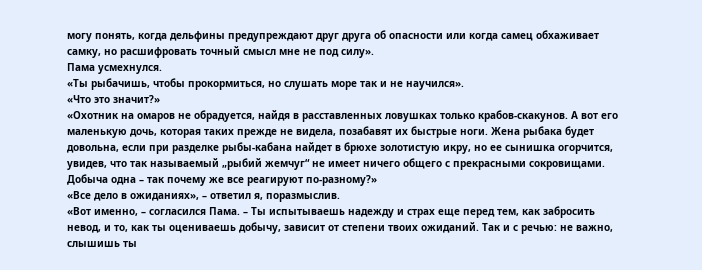могу понять, когда дельфины предупреждают друг друга об опасности или когда самец обхаживает самку, но расшифровать точный смысл мне не под силу».
Пама усмехнулся.
«Ты рыбачишь, чтобы прокормиться, но слушать море так и не научился».
«Что это значит?»
«Охотник на омаров не обрадуется, найдя в расставленных ловушках только крабов-скакунов. А вот его маленькую дочь, которая таких прежде не видела, позабавят их быстрые ноги. Жена рыбака будет довольна, если при разделке рыбы-кабана найдет в брюхе золотистую икру, но ее сынишка огорчится, увидев, что так называемый „рыбий жемчуг“ не имеет ничего общего с прекрасными сокровищами. Добыча одна – так почему же все реагируют по-разному?»
«Все дело в ожиданиях», – ответил я, поразмыслив.
«Вот именно, – согласился Пама. – Ты испытываешь надежду и страх еще перед тем, как забросить невод, и то, как ты оцениваешь добычу, зависит от степени твоих ожиданий. Так и с речью: не важно, слышишь ты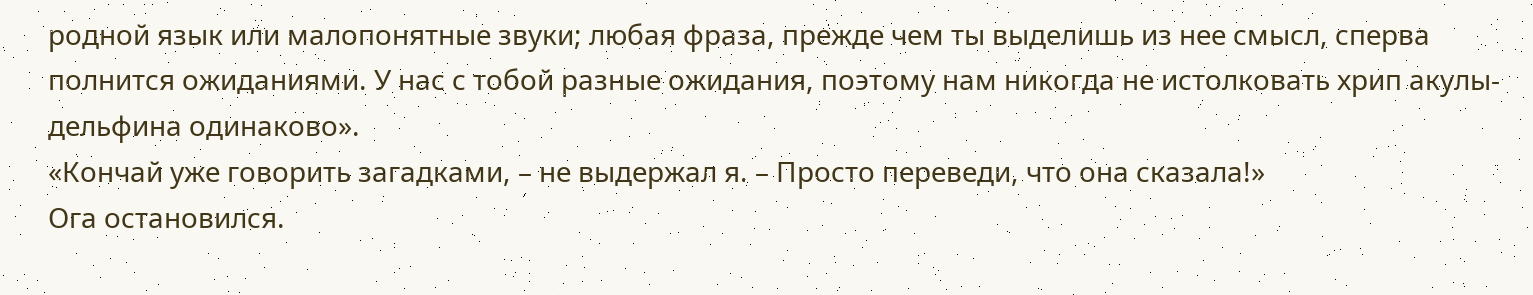родной язык или малопонятные звуки; любая фраза, прежде чем ты выделишь из нее смысл, сперва полнится ожиданиями. У нас с тобой разные ожидания, поэтому нам никогда не истолковать хрип акулы-дельфина одинаково».
«Кончай уже говорить загадками, – не выдержал я. – Просто переведи, что она сказала!»
Ога остановился.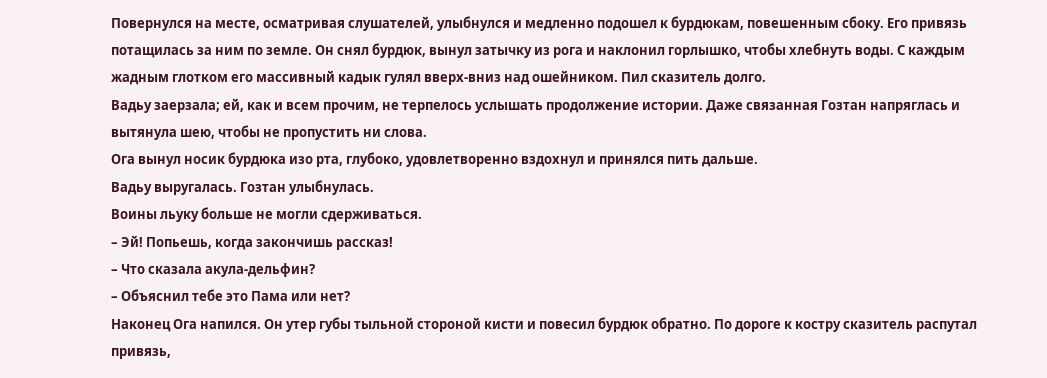Повернулся на месте, осматривая слушателей, улыбнулся и медленно подошел к бурдюкам, повешенным сбоку. Его привязь потащилась за ним по земле. Он снял бурдюк, вынул затычку из рога и наклонил горлышко, чтобы хлебнуть воды. С каждым жадным глотком его массивный кадык гулял вверх-вниз над ошейником. Пил сказитель долго.
Вадьу заерзала; ей, как и всем прочим, не терпелось услышать продолжение истории. Даже связанная Гозтан напряглась и вытянула шею, чтобы не пропустить ни слова.
Ога вынул носик бурдюка изо рта, глубоко, удовлетворенно вздохнул и принялся пить дальше.
Вадьу выругалась. Гозтан улыбнулась.
Воины льуку больше не могли сдерживаться.
– Эй! Попьешь, когда закончишь рассказ!
– Что сказала акула-дельфин?
– Объяснил тебе это Пама или нет?
Наконец Ога напился. Он утер губы тыльной стороной кисти и повесил бурдюк обратно. По дороге к костру сказитель распутал привязь,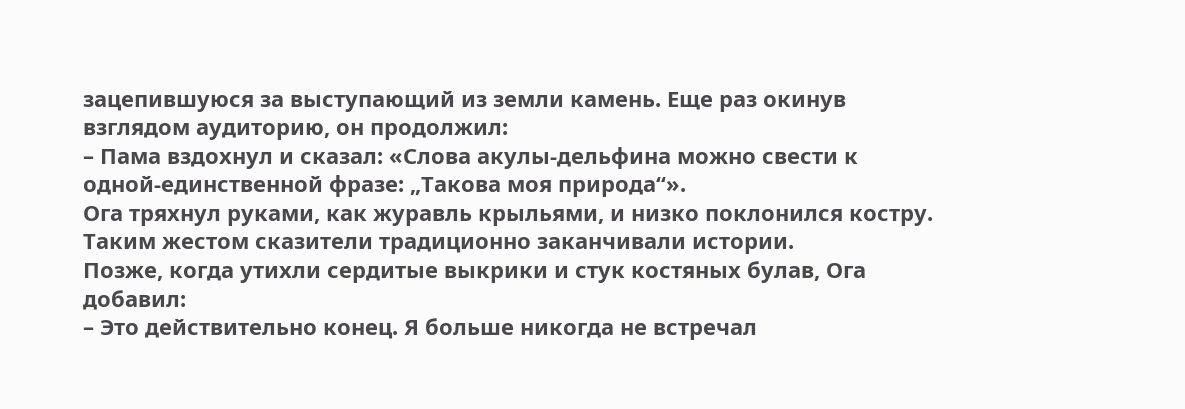зацепившуюся за выступающий из земли камень. Еще раз окинув взглядом аудиторию, он продолжил:
– Пама вздохнул и сказал: «Слова акулы-дельфина можно свести к одной-единственной фразе: „Такова моя природа“».
Ога тряхнул руками, как журавль крыльями, и низко поклонился костру. Таким жестом сказители традиционно заканчивали истории.
Позже, когда утихли сердитые выкрики и стук костяных булав, Ога добавил:
– Это действительно конец. Я больше никогда не встречал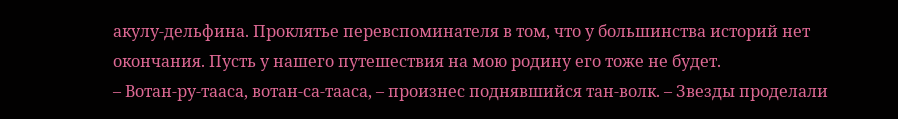акулу-дельфина. Проклятье перевспоминателя в том, что у большинства историй нет окончания. Пусть у нашего путешествия на мою родину его тоже не будет.
– Вотан-ру-тааса, вотан-са-тааса, – произнес поднявшийся тан-волк. – Звезды проделали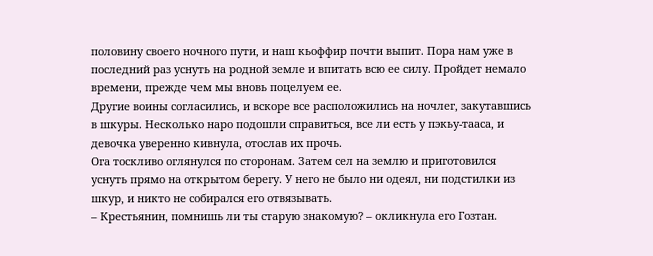половину своего ночного пути, и наш кьоффир почти выпит. Пора нам уже в последний раз уснуть на родной земле и впитать всю ее силу. Пройдет немало времени, прежде чем мы вновь поцелуем ее.
Другие воины согласились, и вскоре все расположились на ночлег, закутавшись в шкуры. Несколько наро подошли справиться, все ли есть у пэкьу-тааса, и девочка уверенно кивнула, отослав их прочь.
Ога тоскливо оглянулся по сторонам. Затем сел на землю и приготовился уснуть прямо на открытом берегу. У него не было ни одеял, ни подстилки из шкур, и никто не собирался его отвязывать.
– Крестьянин, помнишь ли ты старую знакомую? – окликнула его Гозтан.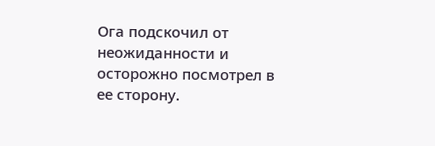Ога подскочил от неожиданности и осторожно посмотрел в ее сторону.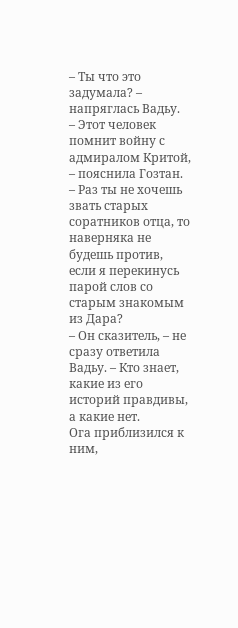– Ты что это задумала? – напряглась Вадьу.
– Этот человек помнит войну с адмиралом Критой, – пояснила Гозтан. – Раз ты не хочешь звать старых соратников отца, то наверняка не будешь против, если я перекинусь парой слов со старым знакомым из Дара?
– Он сказитель, – не сразу ответила Вадьу. – Кто знает, какие из его историй правдивы, а какие нет.
Ога приблизился к ним,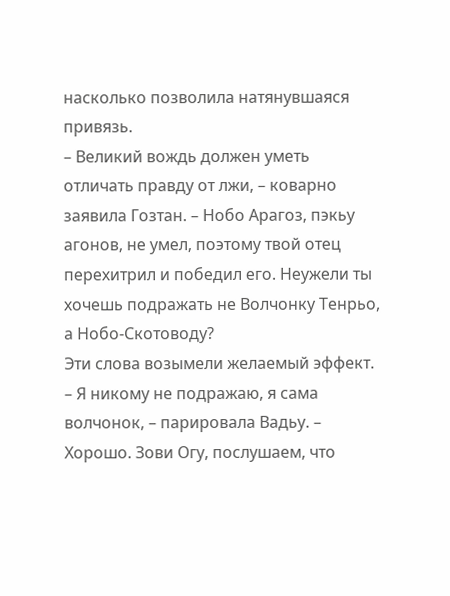насколько позволила натянувшаяся привязь.
– Великий вождь должен уметь отличать правду от лжи, – коварно заявила Гозтан. – Нобо Арагоз, пэкьу агонов, не умел, поэтому твой отец перехитрил и победил его. Неужели ты хочешь подражать не Волчонку Тенрьо, а Нобо-Скотоводу?
Эти слова возымели желаемый эффект.
– Я никому не подражаю, я сама волчонок, – парировала Вадьу. – Хорошо. Зови Огу, послушаем, что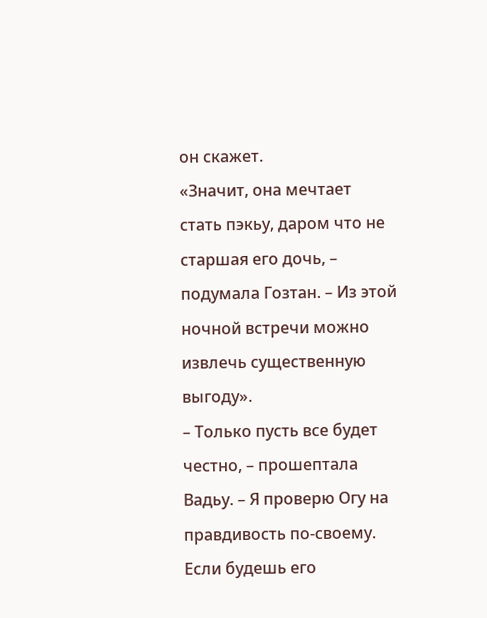он скажет.
«Значит, она мечтает стать пэкьу, даром что не старшая его дочь, – подумала Гозтан. – Из этой ночной встречи можно извлечь существенную выгоду».
– Только пусть все будет честно, – прошептала Вадьу. – Я проверю Огу на правдивость по-своему. Если будешь его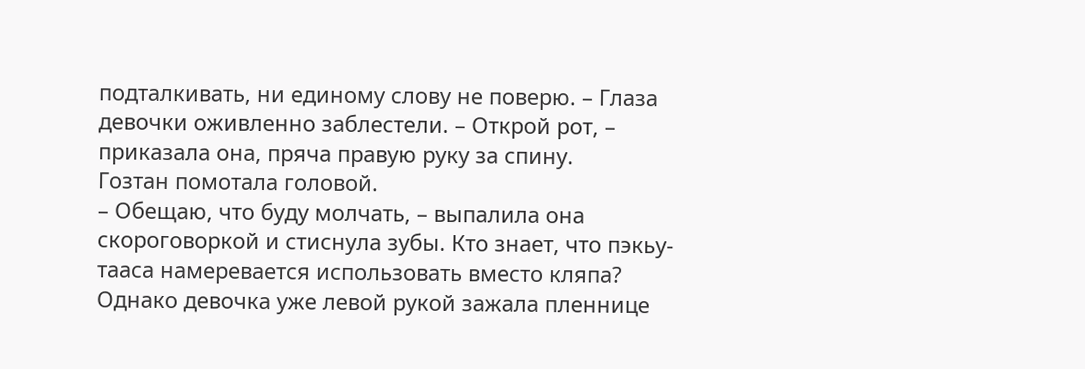подталкивать, ни единому слову не поверю. – Глаза девочки оживленно заблестели. – Открой рот, – приказала она, пряча правую руку за спину.
Гозтан помотала головой.
– Обещаю, что буду молчать, – выпалила она скороговоркой и стиснула зубы. Кто знает, что пэкьу-тааса намеревается использовать вместо кляпа?
Однако девочка уже левой рукой зажала пленнице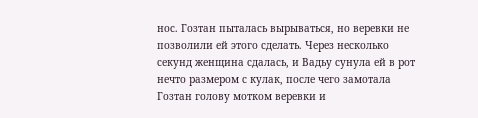нос. Гозтан пыталась вырываться, но веревки не позволили ей этого сделать. Через несколько секунд женщина сдалась, и Вадьу сунула ей в рот нечто размером с кулак, после чего замотала Гозтан голову мотком веревки и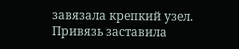завязала крепкий узел.
Привязь заставила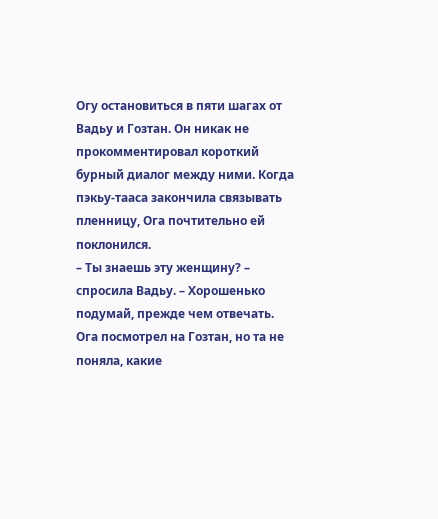Огу остановиться в пяти шагах от Вадьу и Гозтан. Он никак не прокомментировал короткий бурный диалог между ними. Когда пэкьу-тааса закончила связывать пленницу, Ога почтительно ей поклонился.
– Ты знаешь эту женщину? – спросила Вадьу. – Хорошенько подумай, прежде чем отвечать.
Ога посмотрел на Гозтан, но та не поняла, какие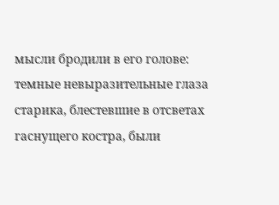мысли бродили в его голове: темные невыразительные глаза старика, блестевшие в отсветах гаснущего костра, были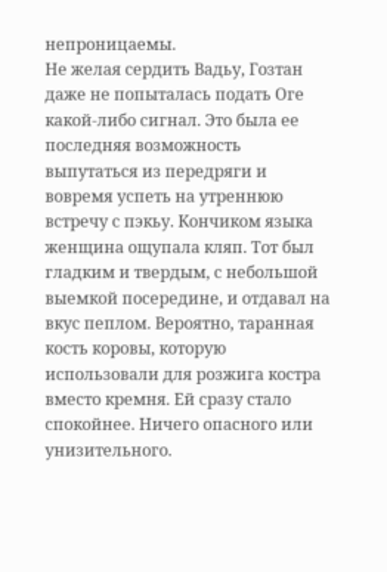непроницаемы.
Не желая сердить Вадьу, Гозтан даже не попыталась подать Оге какой-либо сигнал. Это была ее последняя возможность выпутаться из передряги и вовремя успеть на утреннюю встречу с пэкьу. Кончиком языка женщина ощупала кляп. Тот был гладким и твердым, с небольшой выемкой посередине, и отдавал на вкус пеплом. Вероятно, таранная кость коровы, которую использовали для розжига костра вместо кремня. Ей сразу стало спокойнее. Ничего опасного или унизительного.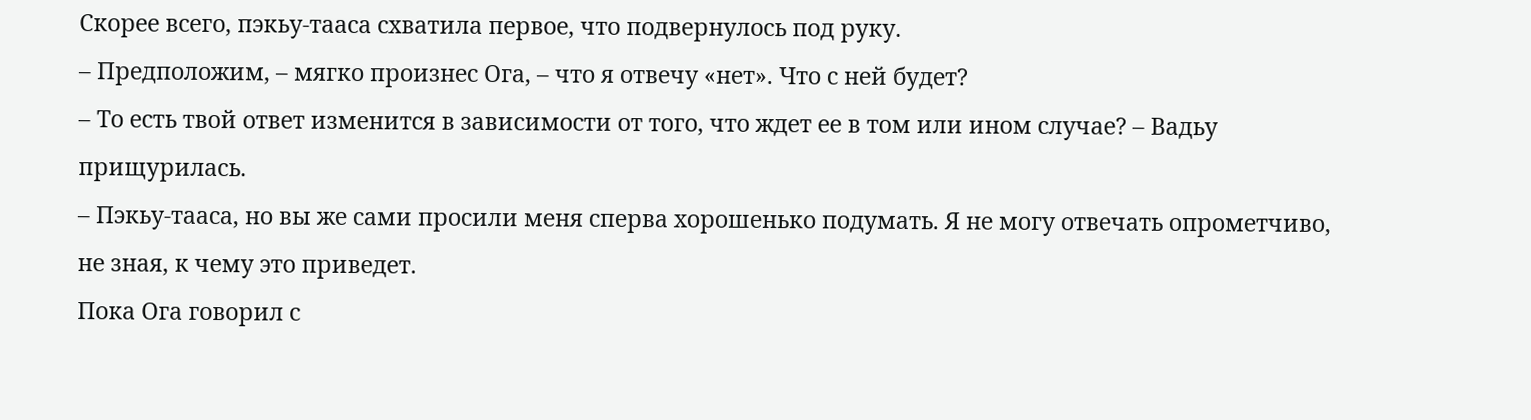Скорее всего, пэкьу-тааса схватила первое, что подвернулось под руку.
– Предположим, – мягко произнес Ога, – что я отвечу «нет». Что с ней будет?
– То есть твой ответ изменится в зависимости от того, что ждет ее в том или ином случае? – Вадьу прищурилась.
– Пэкьу-тааса, но вы же сами просили меня сперва хорошенько подумать. Я не могу отвечать опрометчиво, не зная, к чему это приведет.
Пока Ога говорил с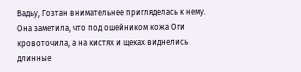Вадьу, Гозтан внимательнее пригляделась к нему. Она заметила, что под ошейником кожа Оги кровоточила, а на кистях и щеках виднелись длинные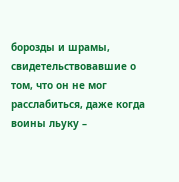борозды и шрамы, свидетельствовавшие о том, что он не мог расслабиться, даже когда воины льуку –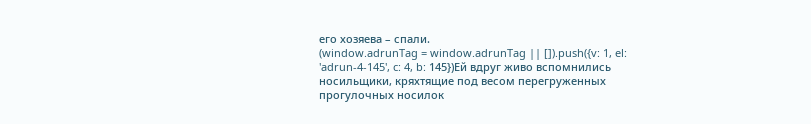его хозяева – спали.
(window.adrunTag = window.adrunTag || []).push({v: 1, el: 'adrun-4-145', c: 4, b: 145})Ей вдруг живо вспомнились носильщики, кряхтящие под весом перегруженных прогулочных носилок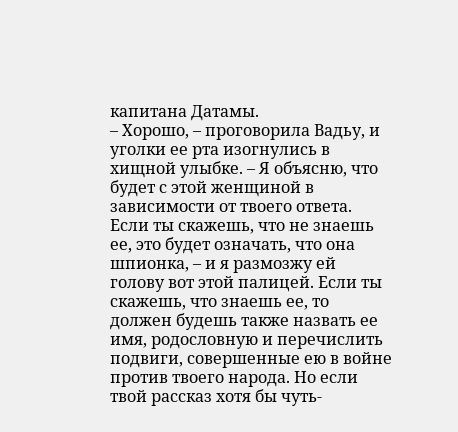капитана Датамы.
– Хорошо, – проговорила Вадьу, и уголки ее рта изогнулись в хищной улыбке. – Я объясню, что будет с этой женщиной в зависимости от твоего ответа. Если ты скажешь, что не знаешь ее, это будет означать, что она шпионка, – и я размозжу ей голову вот этой палицей. Если ты скажешь, что знаешь ее, то должен будешь также назвать ее имя, родословную и перечислить подвиги, совершенные ею в войне против твоего народа. Но если твой рассказ хотя бы чуть-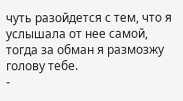чуть разойдется с тем, что я услышала от нее самой, тогда за обман я размозжу голову тебе.
-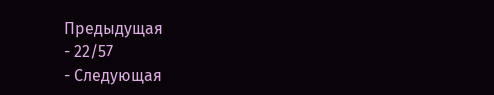Предыдущая
- 22/57
- Следующая